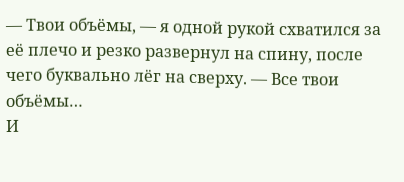— Твои объёмы, — я одной рукой схватился за её плечо и резко развернул на спину, после чего буквально лёг на сверху. — Все твои объёмы…
И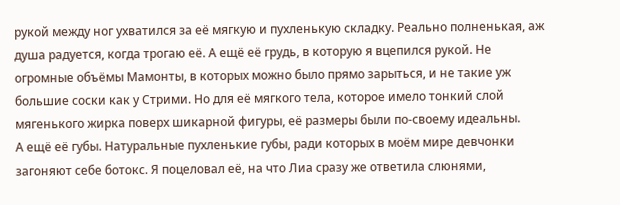рукой между ног ухватился за её мягкую и пухленькую складку. Реально полненькая, аж душа радуется, когда трогаю её. А ещё её грудь, в которую я вцепился рукой. Не огромные объёмы Мамонты, в которых можно было прямо зарыться, и не такие уж большие соски как у Стрими. Но для её мягкого тела, которое имело тонкий слой мягенького жирка поверх шикарной фигуры, её размеры были по-своему идеальны.
А ещё её губы. Натуральные пухленькие губы, ради которых в моём мире девчонки загоняют себе ботокс. Я поцеловал её, на что Лиа сразу же ответила слюнями,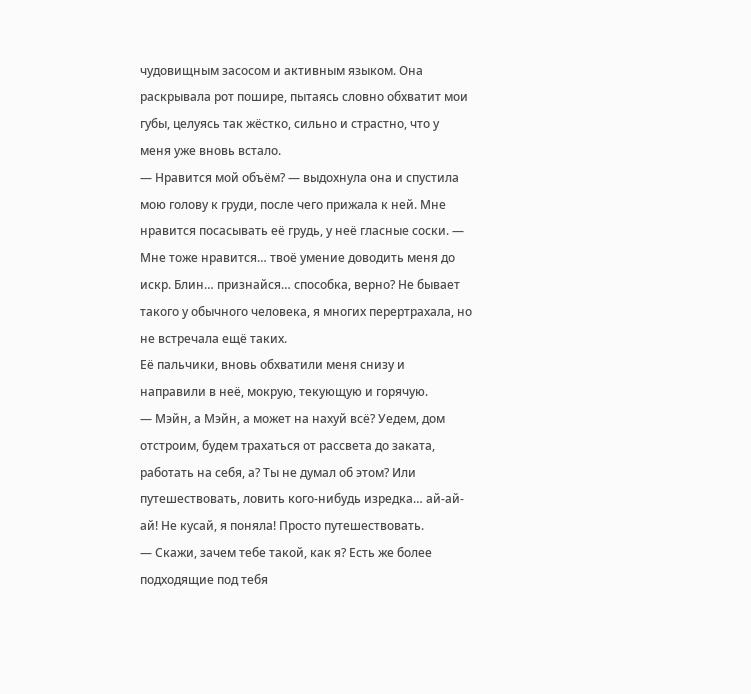чудовищным засосом и активным языком. Она раскрывала рот пошире, пытаясь словно обхватит мои губы, целуясь так жёстко, сильно и страстно, что у меня уже вновь встало.
— Нравится мой объём? — выдохнула она и спустила мою голову к груди, после чего прижала к ней. Мне нравится посасывать её грудь, у неё гласные соски. — Мне тоже нравится… твоё умение доводить меня до искр. Блин… признайся… способка, верно? Не бывает такого у обычного человека, я многих перертрахала, но не встречала ещё таких.
Её пальчики, вновь обхватили меня снизу и направили в неё, мокрую, текующую и горячую.
— Мэйн, а Мэйн, а может на нахуй всё? Уедем, дом отстроим, будем трахаться от рассвета до заката, работать на себя, а? Ты не думал об этом? Или путешествовать, ловить кого-нибудь изредка… ай-ай-ай! Не кусай, я поняла! Просто путешествовать.
— Скажи, зачем тебе такой, как я? Есть же более подходящие под тебя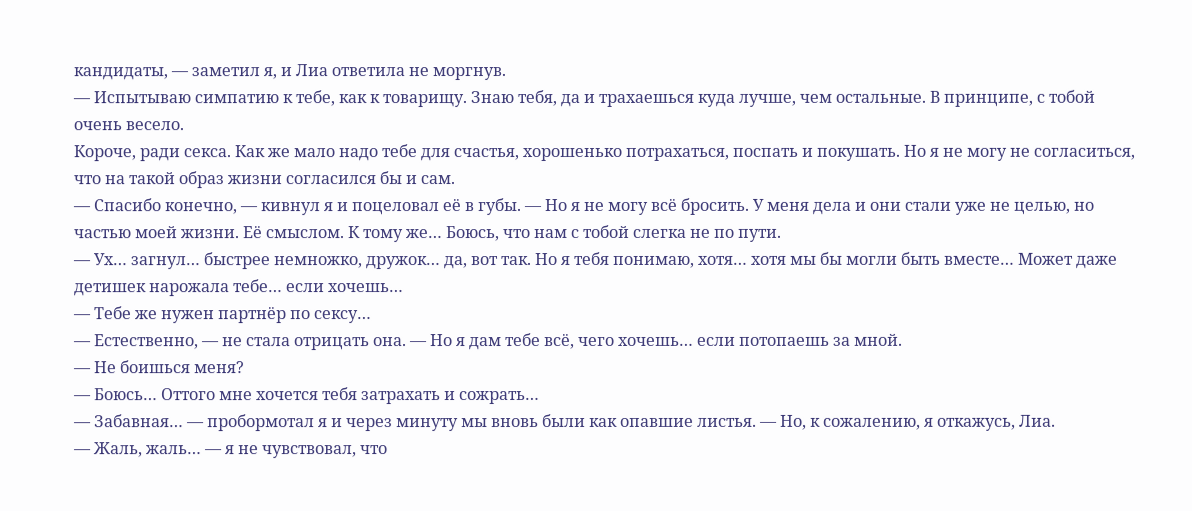кандидаты, — заметил я, и Лиа ответила не моргнув.
— Испытываю симпатию к тебе, как к товарищу. Знаю тебя, да и трахаешься куда лучше, чем остальные. В принципе, с тобой очень весело.
Короче, ради секса. Как же мало надо тебе для счастья, хорошенько потрахаться, поспать и покушать. Но я не могу не согласиться, что на такой образ жизни согласился бы и сам.
— Спасибо конечно, — кивнул я и поцеловал её в губы. — Но я не могу всё бросить. У меня дела и они стали уже не целью, но частью моей жизни. Её смыслом. К тому же… Боюсь, что нам с тобой слегка не по пути.
— Ух… загнул… быстрее немножко, дружок… да, вот так. Но я тебя понимаю, хотя… хотя мы бы могли быть вместе… Может даже детишек нарожала тебе… если хочешь…
— Тебе же нужен партнёр по сексу…
— Естественно, — не стала отрицать она. — Но я дам тебе всё, чего хочешь… если потопаешь за мной.
— Не боишься меня?
— Боюсь… Оттого мне хочется тебя затрахать и сожрать…
— Забавная… — пробормотал я и через минуту мы вновь были как опавшие листья. — Но, к сожалению, я откажусь, Лиа.
— Жаль, жаль… — я не чувствовал, что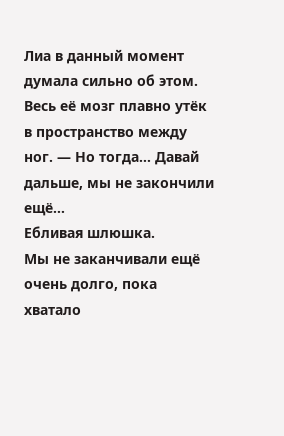Лиа в данный момент думала сильно об этом. Весь её мозг плавно утёк в пространство между ног. — Но тогда… Давай дальше, мы не закончили ещё…
Ебливая шлюшка.
Мы не заканчивали ещё очень долго, пока хватало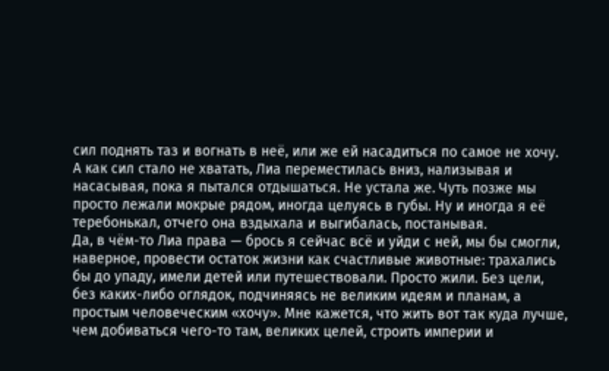сил поднять таз и вогнать в неё, или же ей насадиться по самое не хочу. А как сил стало не хватать, Лиа переместилась вниз, нализывая и насасывая, пока я пытался отдышаться. Не устала же. Чуть позже мы просто лежали мокрые рядом, иногда целуясь в губы. Ну и иногда я её теребонькал, отчего она вздыхала и выгибалась, постанывая.
Да, в чём-то Лиа права — брось я сейчас всё и уйди с ней, мы бы смогли, наверное, провести остаток жизни как счастливые животные: трахались бы до упаду, имели детей или путешествовали. Просто жили. Без цели, без каких-либо оглядок, подчиняясь не великим идеям и планам, а простым человеческим «хочу». Мне кажется, что жить вот так куда лучше, чем добиваться чего-то там, великих целей, строить империи и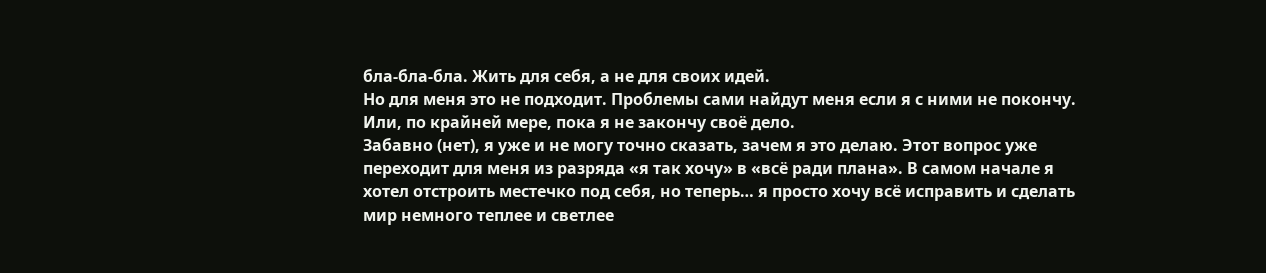бла-бла-бла. Жить для себя, а не для своих идей.
Но для меня это не подходит. Проблемы сами найдут меня если я с ними не покончу. Или, по крайней мере, пока я не закончу своё дело.
Забавно (нет), я уже и не могу точно сказать, зачем я это делаю. Этот вопрос уже переходит для меня из разряда «я так хочу» в «всё ради плана». В самом начале я хотел отстроить местечко под себя, но теперь… я просто хочу всё исправить и сделать мир немного теплее и светлее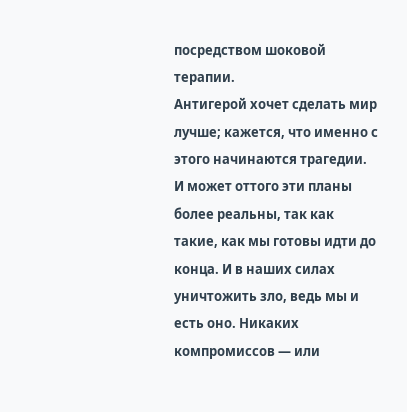посредством шоковой терапии.
Антигерой хочет сделать мир лучше; кажется, что именно с этого начинаются трагедии. И может оттого эти планы более реальны, так как такие, как мы готовы идти до конца. И в наших силах уничтожить зло, ведь мы и есть оно. Никаких компромиссов — или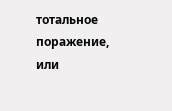тотальное поражение, или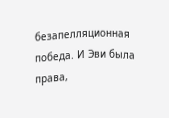безапелляционная победа. И Эви была права,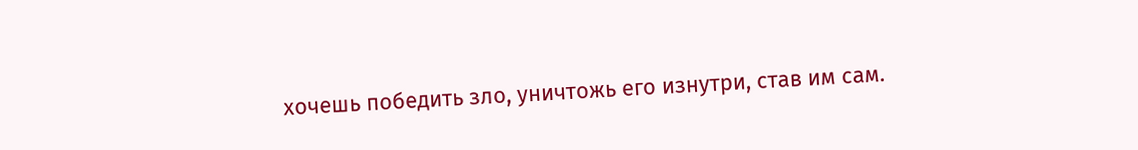хочешь победить зло, уничтожь его изнутри, став им сам.